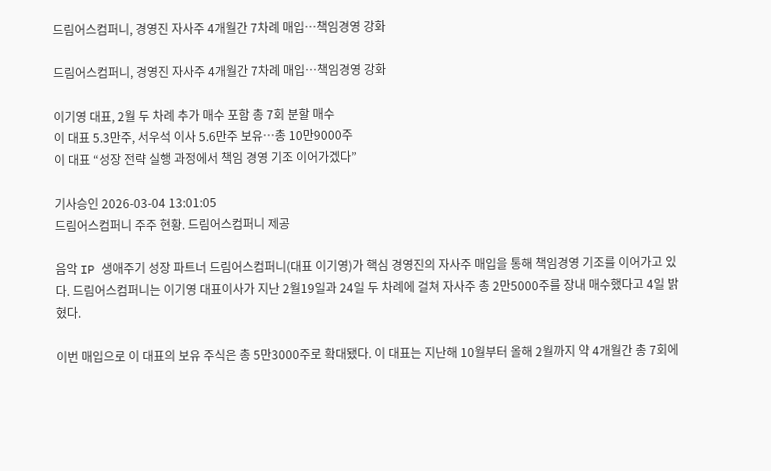드림어스컴퍼니, 경영진 자사주 4개월간 7차례 매입…책임경영 강화

드림어스컴퍼니, 경영진 자사주 4개월간 7차례 매입…책임경영 강화

이기영 대표, 2월 두 차례 추가 매수 포함 총 7회 분할 매수
이 대표 5.3만주, 서우석 이사 5.6만주 보유…총 10만9000주
이 대표 “성장 전략 실행 과정에서 책임 경영 기조 이어가겠다”

기사승인 2026-03-04 13:01:05
드림어스컴퍼니 주주 현황. 드림어스컴퍼니 제공

음악 IP 생애주기 성장 파트너 드림어스컴퍼니(대표 이기영)가 핵심 경영진의 자사주 매입을 통해 책임경영 기조를 이어가고 있다. 드림어스컴퍼니는 이기영 대표이사가 지난 2월19일과 24일 두 차례에 걸쳐 자사주 총 2만5000주를 장내 매수했다고 4일 밝혔다.

이번 매입으로 이 대표의 보유 주식은 총 5만3000주로 확대됐다. 이 대표는 지난해 10월부터 올해 2월까지 약 4개월간 총 7회에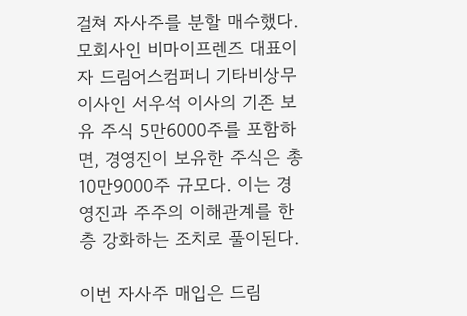걸쳐 자사주를 분할 매수했다. 모회사인 비마이프렌즈 대표이자 드림어스컴퍼니 기타비상무이사인 서우석 이사의 기존 보유 주식 5만6000주를 포함하면, 경영진이 보유한 주식은 총 10만9000주 규모다. 이는 경영진과 주주의 이해관계를 한층 강화하는 조치로 풀이된다.

이번 자사주 매입은 드림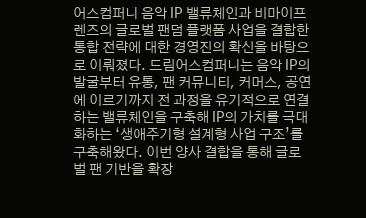어스컴퍼니 음악 IP 밸류체인과 비마이프렌즈의 글로벌 팬덤 플랫폼 사업을 결합한 통합 전략에 대한 경영진의 확신을 바탕으로 이뤄졌다. 드림어스컴퍼니는 음악 IP의 발굴부터 유통, 팬 커뮤니티, 커머스, 공연에 이르기까지 전 과정을 유기적으로 연결하는 밸류체인을 구축해 IP의 가치를 극대화하는 ‘생애주기형 설계형 사업 구조’를 구축해왔다. 이번 양사 결합을 통해 글로벌 팬 기반을 확장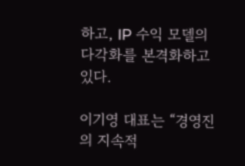하고, IP 수익 모델의 다각화를 본격화하고 있다.

이기영 대표는 “경영진의 지속적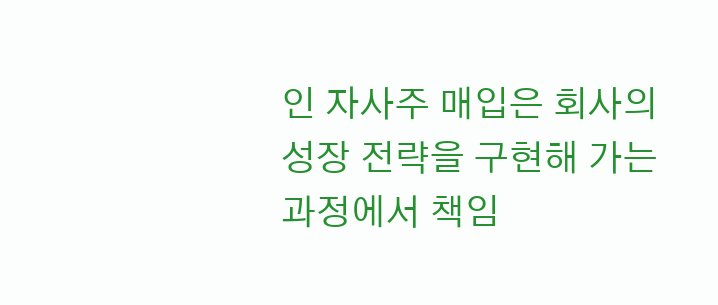인 자사주 매입은 회사의 성장 전략을 구현해 가는 과정에서 책임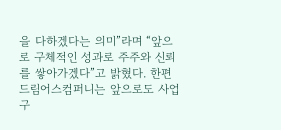을 다하겠다는 의미”라며 “앞으로 구체적인 성과로 주주와 신뢰를 쌓아가겠다”고 밝혔다. 한편 드림어스컴퍼니는 앞으로도 사업 구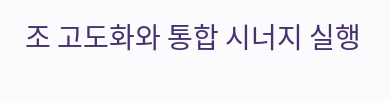조 고도화와 통합 시너지 실행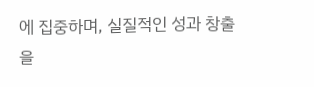에 집중하며, 실질적인 성과 창출을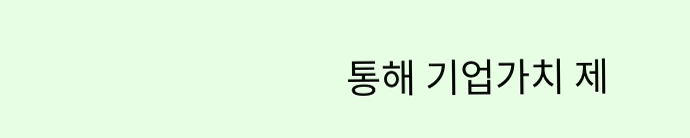통해 기업가치 제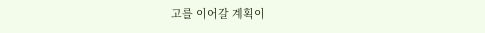고를 이어갈 계획이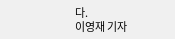다.
이영재 기자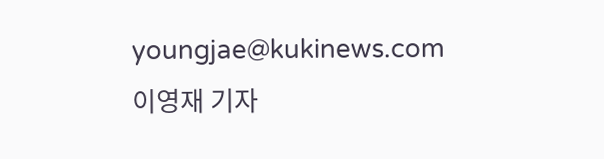youngjae@kukinews.com
이영재 기자